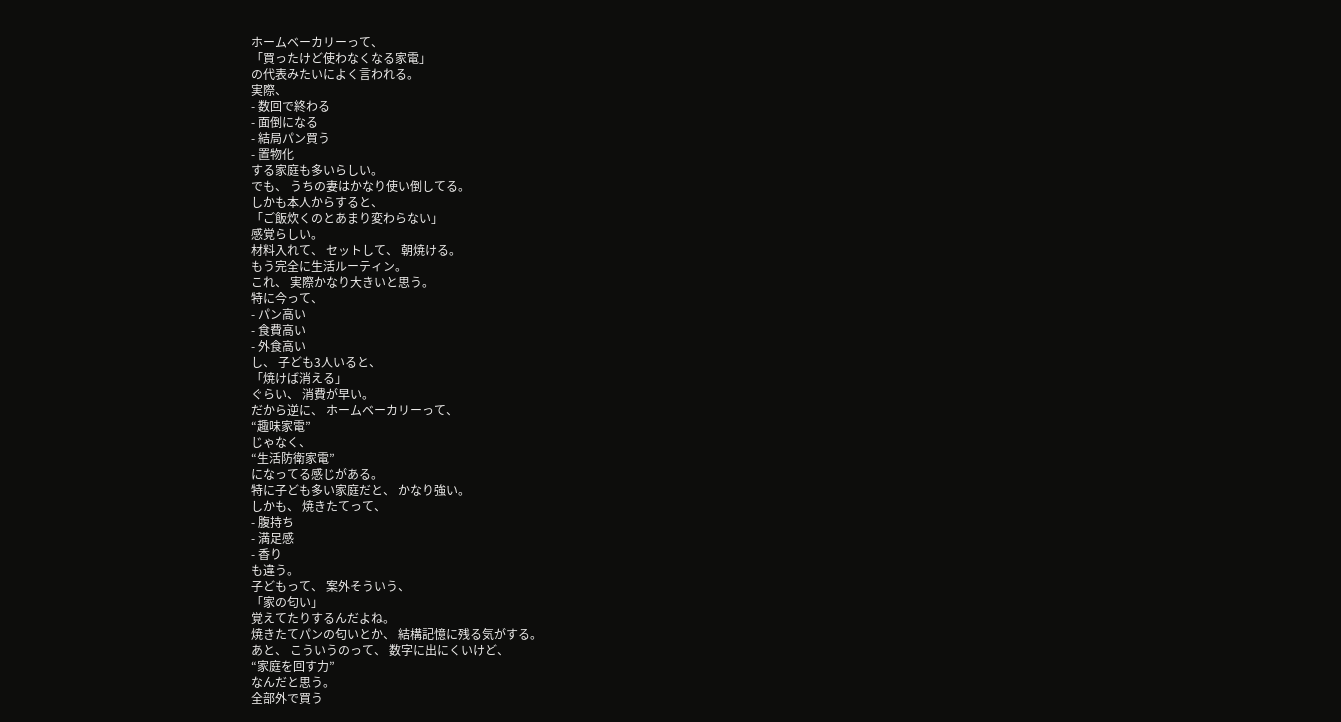ホームベーカリーって、
「買ったけど使わなくなる家電」
の代表みたいによく言われる。
実際、
- 数回で終わる
- 面倒になる
- 結局パン買う
- 置物化
する家庭も多いらしい。
でも、 うちの妻はかなり使い倒してる。
しかも本人からすると、
「ご飯炊くのとあまり変わらない」
感覚らしい。
材料入れて、 セットして、 朝焼ける。
もう完全に生活ルーティン。
これ、 実際かなり大きいと思う。
特に今って、
- パン高い
- 食費高い
- 外食高い
し、 子ども3人いると、
「焼けば消える」
ぐらい、 消費が早い。
だから逆に、 ホームベーカリーって、
“趣味家電”
じゃなく、
“生活防衛家電”
になってる感じがある。
特に子ども多い家庭だと、 かなり強い。
しかも、 焼きたてって、
- 腹持ち
- 満足感
- 香り
も違う。
子どもって、 案外そういう、
「家の匂い」
覚えてたりするんだよね。
焼きたてパンの匂いとか、 結構記憶に残る気がする。
あと、 こういうのって、 数字に出にくいけど、
“家庭を回す力”
なんだと思う。
全部外で買う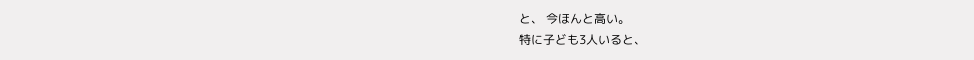と、 今ほんと高い。
特に子ども3人いると、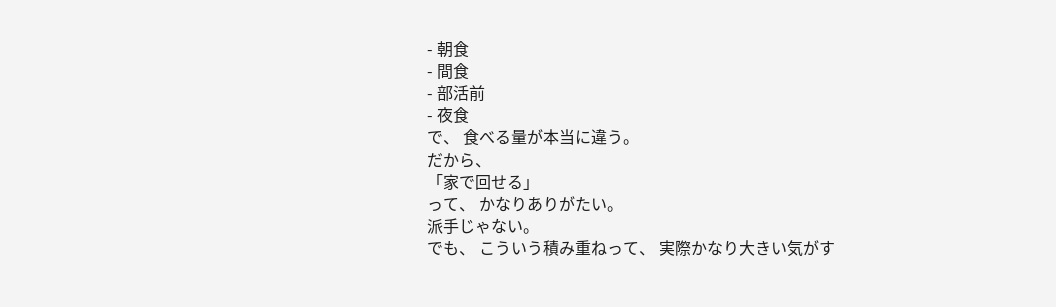- 朝食
- 間食
- 部活前
- 夜食
で、 食べる量が本当に違う。
だから、
「家で回せる」
って、 かなりありがたい。
派手じゃない。
でも、 こういう積み重ねって、 実際かなり大きい気がす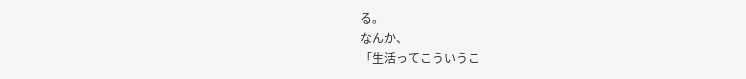る。
なんか、
「生活ってこういうこ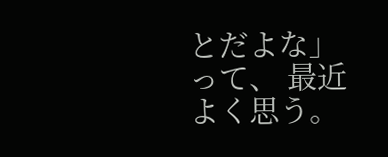とだよな」
って、 最近よく思う。